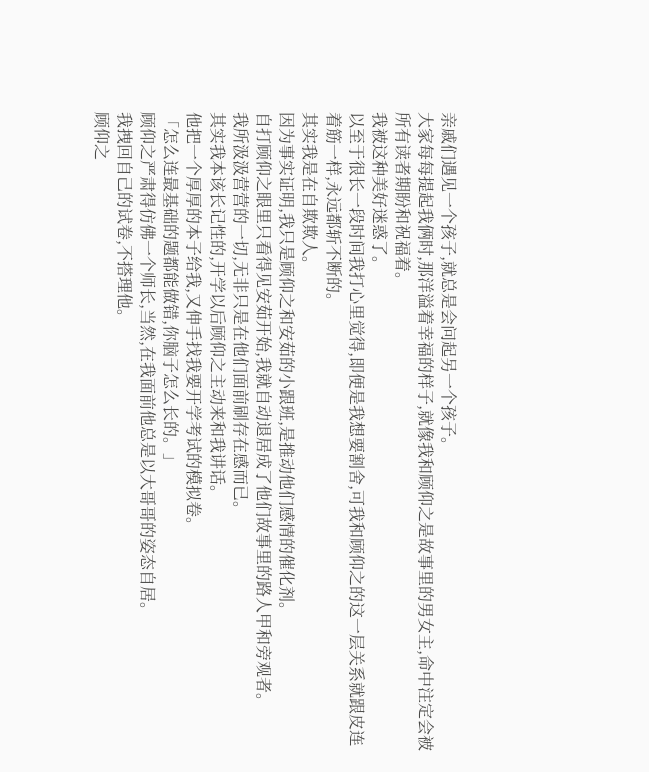亲戚们遇见一个孩子,就总是会问起另一个孩子。
大家每每提起我俩时,那洋溢着幸福的样子,就像我和顾仰之是故事里的男女主,命中注定会被所有读者期盼和祝福着。
我被这种美好迷惑了。
以至于很长一段时间我打心里觉得,即便是我想要割舍,可我和顾仰之的这一层关系就跟皮连着筋一样,永远都斩不断的。
其实我是在自欺欺人。
因为事实证明,我只是顾仰之和安茹的小跟班,是推动他们感情的催化剂。
自打顾仰之眼里只看得见安茹开始,我就自动退居成了他们故事里的路人甲和旁观者。
我所汲汲营营的一切,无非只是在他们面前刷存在感而已。
其实我本该长记性的,开学以后顾仰之主动来和我讲话。
他把一个厚厚的本子给我,又伸手找我要开学考试的模拟卷。
「怎么连最基础的题都能做错,你脑子怎么长的。」
顾仰之严肃得仿佛一个师长,当然,在我面前他总是以大哥哥的姿态自居。
我拽回自己的试卷,不搭理他。
顾仰之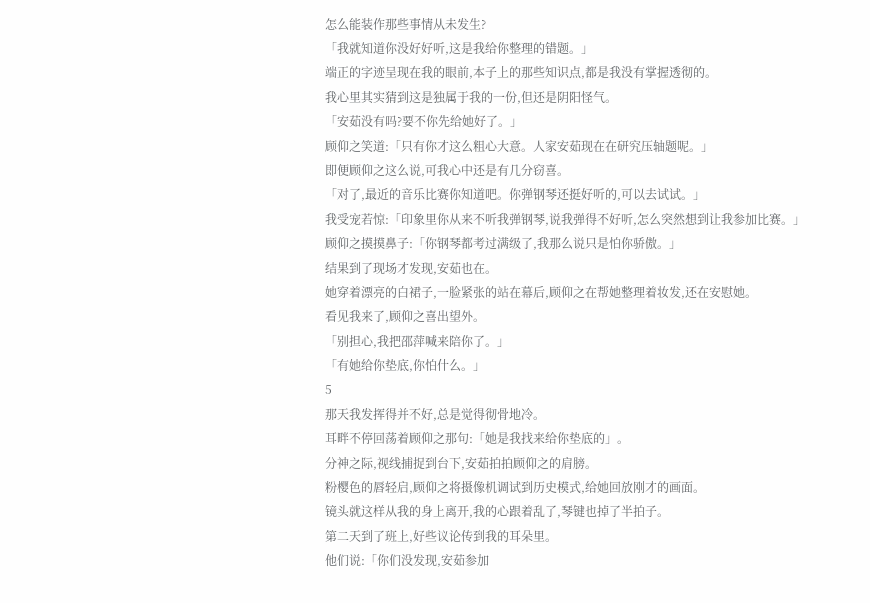怎么能装作那些事情从未发生?
「我就知道你没好好听,这是我给你整理的错题。」
端正的字迹呈现在我的眼前,本子上的那些知识点,都是我没有掌握透彻的。
我心里其实猜到这是独属于我的一份,但还是阴阳怪气。
「安茹没有吗?要不你先给她好了。」
顾仰之笑道:「只有你才这么粗心大意。人家安茹现在在研究压轴题呢。」
即便顾仰之这么说,可我心中还是有几分窃喜。
「对了,最近的音乐比赛你知道吧。你弹钢琴还挺好听的,可以去试试。」
我受宠若惊:「印象里你从来不听我弹钢琴,说我弹得不好听,怎么突然想到让我参加比赛。」
顾仰之摸摸鼻子:「你钢琴都考过满级了,我那么说只是怕你骄傲。」
结果到了现场才发现,安茹也在。
她穿着漂亮的白裙子,一脸紧张的站在幕后,顾仰之在帮她整理着妆发,还在安慰她。
看见我来了,顾仰之喜出望外。
「别担心,我把邵萍喊来陪你了。」
「有她给你垫底,你怕什么。」
5
那天我发挥得并不好,总是觉得彻骨地冷。
耳畔不停回荡着顾仰之那句:「她是我找来给你垫底的」。
分神之际,视线捕捉到台下,安茹拍拍顾仰之的肩膀。
粉樱色的唇轻启,顾仰之将摄像机调试到历史模式,给她回放刚才的画面。
镜头就这样从我的身上离开,我的心跟着乱了,琴键也掉了半拍子。
第二天到了班上,好些议论传到我的耳朵里。
他们说:「你们没发现,安茹参加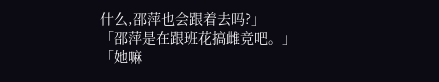什么,邵萍也会跟着去吗?」
「邵萍是在跟班花搞雌竞吧。」
「她嘛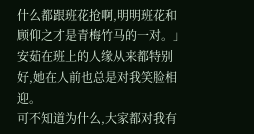什么都跟班花抢啊,明明班花和顾仰之才是青梅竹马的一对。」
安茹在班上的人缘从来都特别好,她在人前也总是对我笑脸相迎。
可不知道为什么,大家都对我有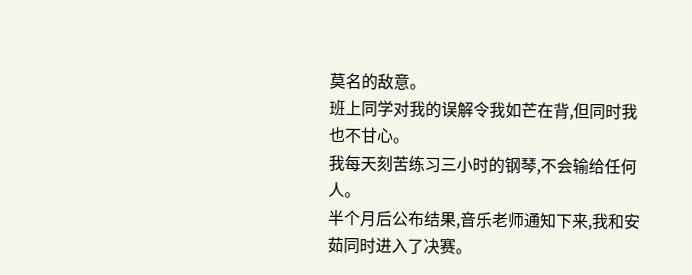莫名的敌意。
班上同学对我的误解令我如芒在背,但同时我也不甘心。
我每天刻苦练习三小时的钢琴,不会输给任何人。
半个月后公布结果,音乐老师通知下来,我和安茹同时进入了决赛。